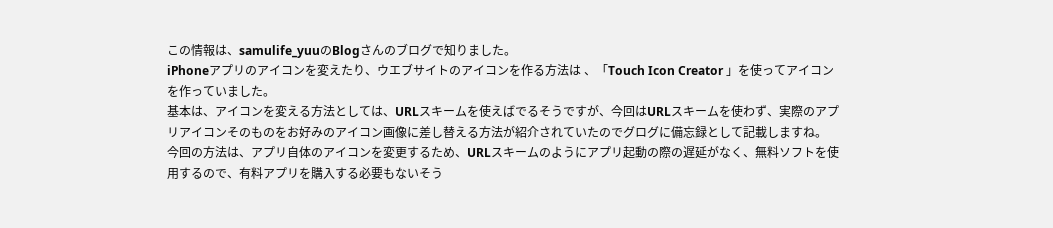この情報は、samulife_yuuのBlogさんのブログで知りました。
iPhoneアプリのアイコンを変えたり、ウエブサイトのアイコンを作る方法は 、「Touch Icon Creator 」を使ってアイコンを作っていました。
基本は、アイコンを変える方法としては、URLスキームを使えばでるそうですが、今回はURLスキームを使わず、実際のアプリアイコンそのものをお好みのアイコン画像に差し替える方法が紹介されていたのでグログに備忘録として記載しますね。
今回の方法は、アプリ自体のアイコンを変更するため、URLスキームのようにアプリ起動の際の遅延がなく、無料ソフトを使用するので、有料アプリを購入する必要もないそう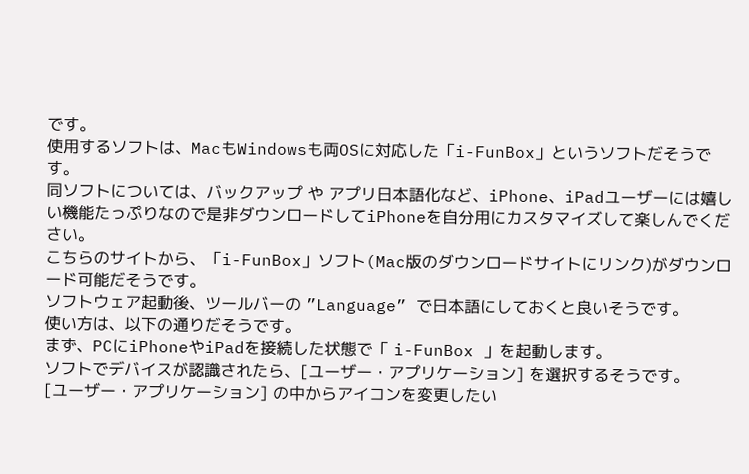です。
使用するソフトは、MacもWindowsも両OSに対応した「i-FunBox」というソフトだそうです。
同ソフトについては、バックアップ や アプリ日本語化など、iPhone、iPadユーザーには嬉しい機能たっぷりなので是非ダウンロードしてiPhoneを自分用にカスタマイズして楽しんでください。
こちらのサイトから、「i-FunBox」ソフト(Mac版のダウンロードサイトにリンク)がダウンロード可能だそうです。
ソフトウェア起動後、ツールバーの ”Language” で日本語にしておくと良いそうです。
使い方は、以下の通りだそうです。
まず、PCにiPhoneやiPadを接続した状態で「 i-FunBox 」を起動します。
ソフトでデバイスが認識されたら、[ユーザー・アプリケーション] を選択するそうです。
[ユーザー・アプリケーション] の中からアイコンを変更したい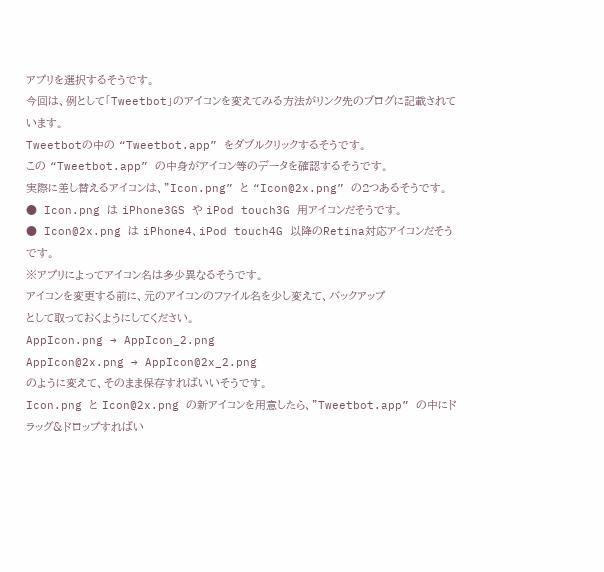アプリを選択するそうです。
今回は、例として「Tweetbot」のアイコンを変えてみる方法がリンク先のブログに記載されています。
Tweetbotの中の “Tweetbot.app” をダブルクリックするそうです。
この “Tweetbot.app” の中身がアイコン等のデータを確認するそうです。
実際に差し替えるアイコンは、”Icon.png” と “Icon@2x.png” の2つあるそうです。
● Icon.png は iPhone3GS や iPod touch3G 用アイコンだそうです。
● Icon@2x.png は iPhone4、iPod touch4G 以降のRetina対応アイコンだそうです。
※アプリによってアイコン名は多少異なるそうです。
アイコンを変更する前に、元のアイコンのファイル名を少し変えて、バックアップ
として取っておくようにしてください。
AppIcon.png → AppIcon_2.png
AppIcon@2x.png → AppIcon@2x_2.png
のように変えて、そのまま保存すればいいそうです。
Icon.png と Icon@2x.png の新アイコンを用意したら、”Tweetbot.app” の中にドラッグ&ドロップすればい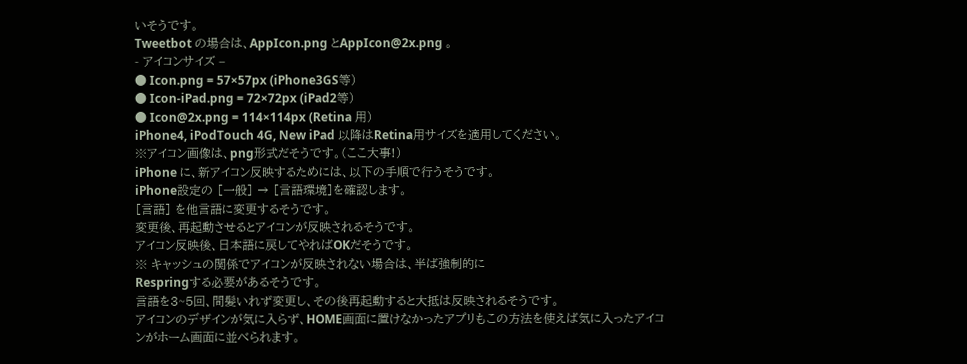いそうです。
Tweetbot の場合は、AppIcon.png とAppIcon@2x.png 。
- アイコンサイズ –
● Icon.png = 57×57px (iPhone3GS等)
● Icon-iPad.png = 72×72px (iPad2等)
● Icon@2x.png = 114×114px (Retina 用)
iPhone4, iPodTouch 4G, New iPad 以降はRetina用サイズを適用してください。
※アイコン画像は、png形式だそうです。(ここ大事!)
iPhone に、新アイコン反映するためには、以下の手順で行うそうです。
iPhone設定の [一般] → [言語環境]を確認します。
[言語] を他言語に変更するそうです。
変更後、再起動させるとアイコンが反映されるそうです。
アイコン反映後、日本語に戻してやればOKだそうです。
※ キャッシュの関係でアイコンが反映されない場合は、半ば強制的に
Respringする必要があるそうです。
言語を3~5回、間髪いれず変更し、その後再起動すると大抵は反映されるそうです。
アイコンのデザインが気に入らず、HOME画面に置けなかったアプリもこの方法を使えば気に入ったアイコンがホーム画面に並べられます。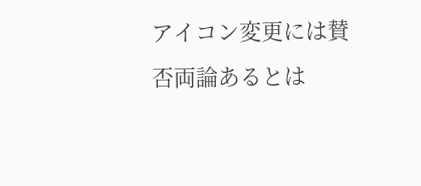アイコン変更には賛否両論あるとは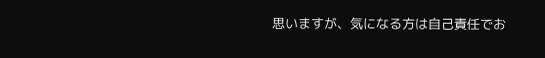思いますが、気になる方は自己責任でお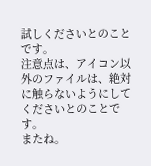試しくださいとのことです。
注意点は、アイコン以外のファイルは、絶対に触らないようにしてくださいとのことです。
またね。